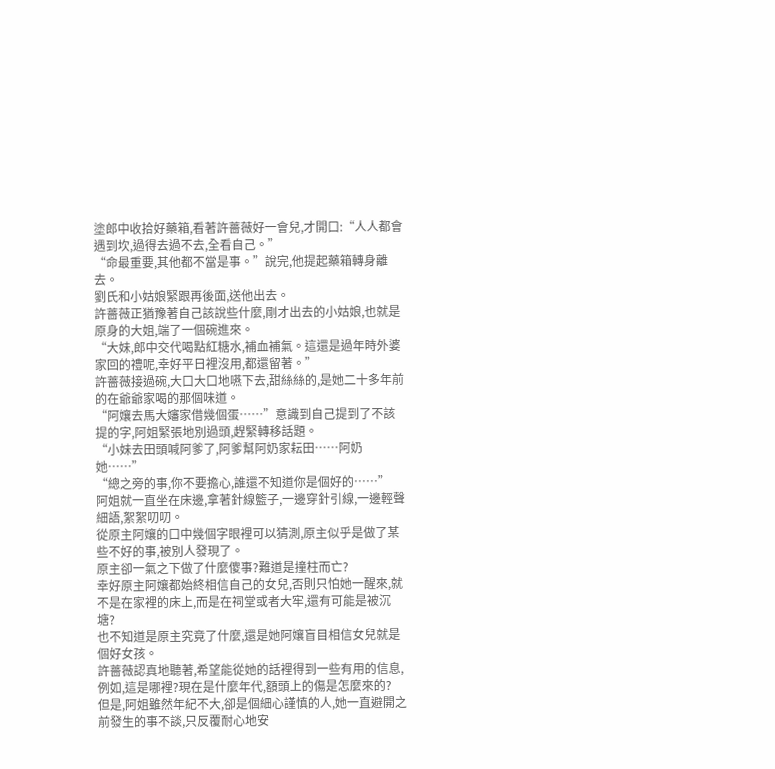塗郎中收拾好藥箱,看著許薔薇好一會兒,才開口:“人人都會遇到坎,過得去過不去,全看自己。”
“命最重要,其他都不當是事。”說完,他提起藥箱轉身離去。
劉氏和小姑娘緊跟再後面,送他出去。
許薔薇正猶豫著自己該說些什麼,剛才出去的小姑娘,也就是原身的大姐,端了一個碗進來。
“大妹,郎中交代喝點紅糖水,補血補氣。這還是過年時外婆家回的禮呢,幸好平日裡沒用,都還留著。”
許薔薇接過碗,大口大口地嚥下去,甜絲絲的,是她二十多年前的在爺爺家喝的那個味道。
“阿孃去馬大嬸家借幾個蛋……”意識到自己提到了不該提的字,阿姐緊張地別過頭,趕緊轉移話題。
“小妹去田頭喊阿爹了,阿爹幫阿奶家耘田……阿奶她……”
“總之旁的事,你不要擔心,誰還不知道你是個好的……”
阿姐就一直坐在床邊,拿著針線籃子,一邊穿針引線,一邊輕聲細語,絮絮叨叨。
從原主阿孃的口中幾個字眼裡可以猜測,原主似乎是做了某些不好的事,被別人發現了。
原主卻一氣之下做了什麼傻事?難道是撞柱而亡?
幸好原主阿孃都始終相信自己的女兒,否則只怕她一醒來,就不是在家裡的床上,而是在祠堂或者大牢,還有可能是被沉塘?
也不知道是原主究竟了什麼,還是她阿孃盲目相信女兒就是個好女孩。
許薔薇認真地聽著,希望能從她的話裡得到一些有用的信息,例如,這是哪裡?現在是什麼年代,額頭上的傷是怎麼來的?
但是,阿姐雖然年紀不大,卻是個細心謹慎的人,她一直避開之前發生的事不談,只反覆耐心地安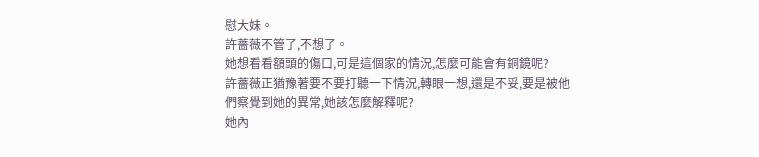慰大妹。
許薔薇不管了,不想了。
她想看看額頭的傷口,可是這個家的情況,怎麼可能會有銅鏡呢?
許薔薇正猶豫著要不要打聽一下情況,轉眼一想,還是不妥,要是被他們察覺到她的異常,她該怎麼解釋呢?
她內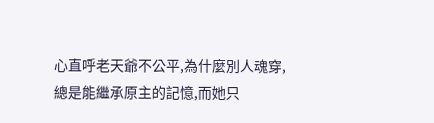心直呼老天爺不公平,為什麼別人魂穿,總是能繼承原主的記憶,而她只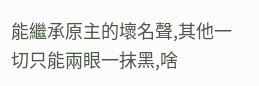能繼承原主的壞名聲,其他一切只能兩眼一抹黑,啥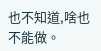也不知道,啥也不能做。